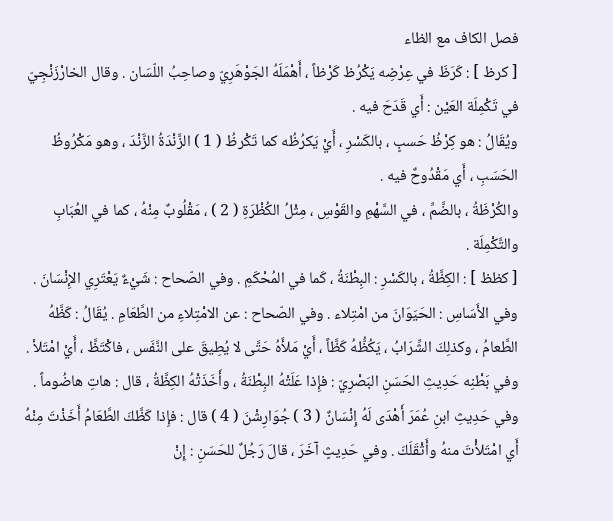فصل الكاف مع الظاء
[ كرظ ] : كَرَظَ في عِرْضِه يَكْرُظ كَرْظاً ، أَهْمَلَهُ الجَوْهَرِيّ وصاحِبُ اللّسَان . وقال الخارْزَنْجِيّ في تَكْمِلَة العَيْن : أَي قَدَحَ فيه .
ويُقَالُ : هو كِرْظُ حَسبٍ ، بالكَسْرِ ، أَيْ يَكرُظُه كما تَكْرظُ ( 1 ) الزَّنْدَةُ الزَّنْدَ ، وهو مَكْرُوظُ الحَسَبِ ، أَي مَقْدُوحٌ فيه .
والكُرْظَةُ ، بالضَّمِّ ، في السَّهْمِ والقَوْسِ ، مِثْلُ الكُظْرَةِ ( 2 ) ، مَقْلُوبٌ مِنْهُ ، كما في العُبَابِ والتَّكْمِلَة .
[ كظظ ] : الكِظَّةُ ، بالكَسْرِ : البِطْنَةُ ، كَما في المُحْكَمِ . وفي الصّحاح : شَيْءٌ يَعْتَرِي الإِنْسَانَ . وفي الأَسَاسِ : الحَيَوَانَ من امْتِلاء . وفي الصّحاح : عن الامْتِلاءِ من الطَّعَامِ . يُقَالُ : كَظَّهُ الطَّعامُ ، وكذلِكَ الشِّرَابُ ، يَكُظُّهُ كَظَّاً ، أَيْ مَلأَهُ حَتَّى لا يُطِيقَ على النَّفَس ، فاكْتَظَّ ، أَيْ امْتَلأ . وفي بَطْنِه حَدِيثِ الحَسَنِ البَصْرِيّ : فإِذا عَلَتْهُ البِطْنَةُ ، وأَخَذَتْهُ الكِظَّةُ ، قال : هاتِ هاضُوماً . وفي حَدِيثِ ابنِ عُمَرَ أَهْدَى لَهُ إِنْسَانٌ ( 3 ) جُوَارِشْنَ ( 4 ) قال : فإِذا كَظَّكَ الطَّعَامُ أَخَذْتَ مِنْهُ أَي امْتَلأْتَ منهُ وأَثْقَلَكَ . وفي حَدِيثٍ آخَرَ ، قالَ رَجُلٌ للحَسَنِ : إِنْ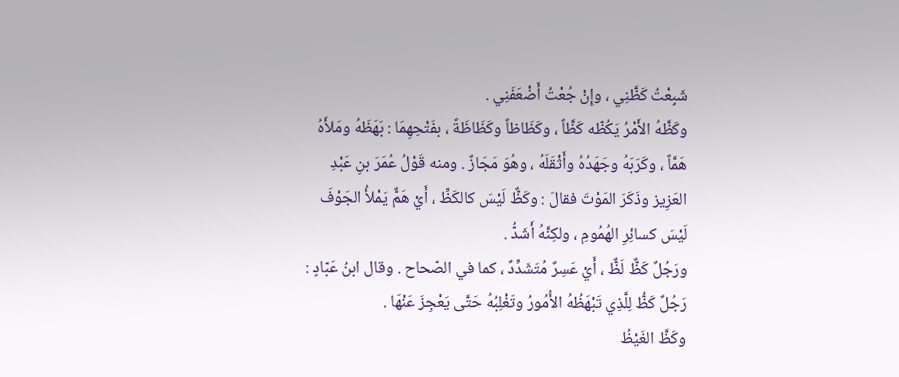شَبِعْتُ كَظَّنِي ، وإِنْ جُعْتُ أَضْعَفَنِي .
وكَظَّهُ الأَمْرُ يَكُظّه كَظَّاً ، وكَظَاظاً وكَظَاظَةً ، بفَتْحِهِمَا : بَهَظَهُ ومَلأَهُ هَمَّاً ، وكَرَبَهُ وجَهَدُهُ وأَثْقَلَهُ ، وهُوَ مَجَازٌ . ومنه قَوْلُ عُمَرَ بنِ عَبْدِ العَزِيز وذَكَرَ المَوْتَ فقالَ : وكَظٌّ لَيْسَ كالكَظِّ ، أَيْ هَمٌّ يَمْلأُ الجَوْفَ لَيْسَ كسائِرِ الهُمُومِ ، ولكِنَّهُ أَشَدُّ .
ورَجُلٌ كَظٌّ لَظٌّ ، أَيْ عَسِرٌ مُتَشَدِّدٌ ، كما في الصّحاح . وقال ابنُ عَبّادٍ : رَجُلٌ كَظُّ لِلَّذِي تَبْهَظُهُ الأُمُورُ وتَغْلِبُهُ حَتَّى يَعْجِزَ عَنْهَا .
وكَظَّ الغَيْظُ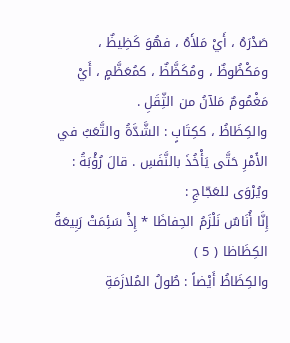صَدْرَهُ ، أَيْ مَلأَهُ ، فهُوَ كَظِيظٌ ، ومَكْظُوظٌ ، ومُكَظَّظٌ ، كمُعَظَّمٍ ، أَيْ مَغْمُومٌ مَلآنُ من الثِّقَلِ .
والكِظَاظُ ، ككِتَابٍ : الشَّدَّةُ والتَّعَبُ في الأَمْرِ حَتَّى يَأْخُذَ بالنَّفَسِ . قالَ رُؤْبَةُ : ويُرْوَى للعَجّاجِ :
إِنَّا أُنَاسٌ نَلْزَمُ الحِفاظَا * إِذْ سَئِمَتْ رَبِيعَةُ الكِظَاظا ( 5 )
والكِظَاظُ أَيْضاً : طُولُ المُلازَمَةِ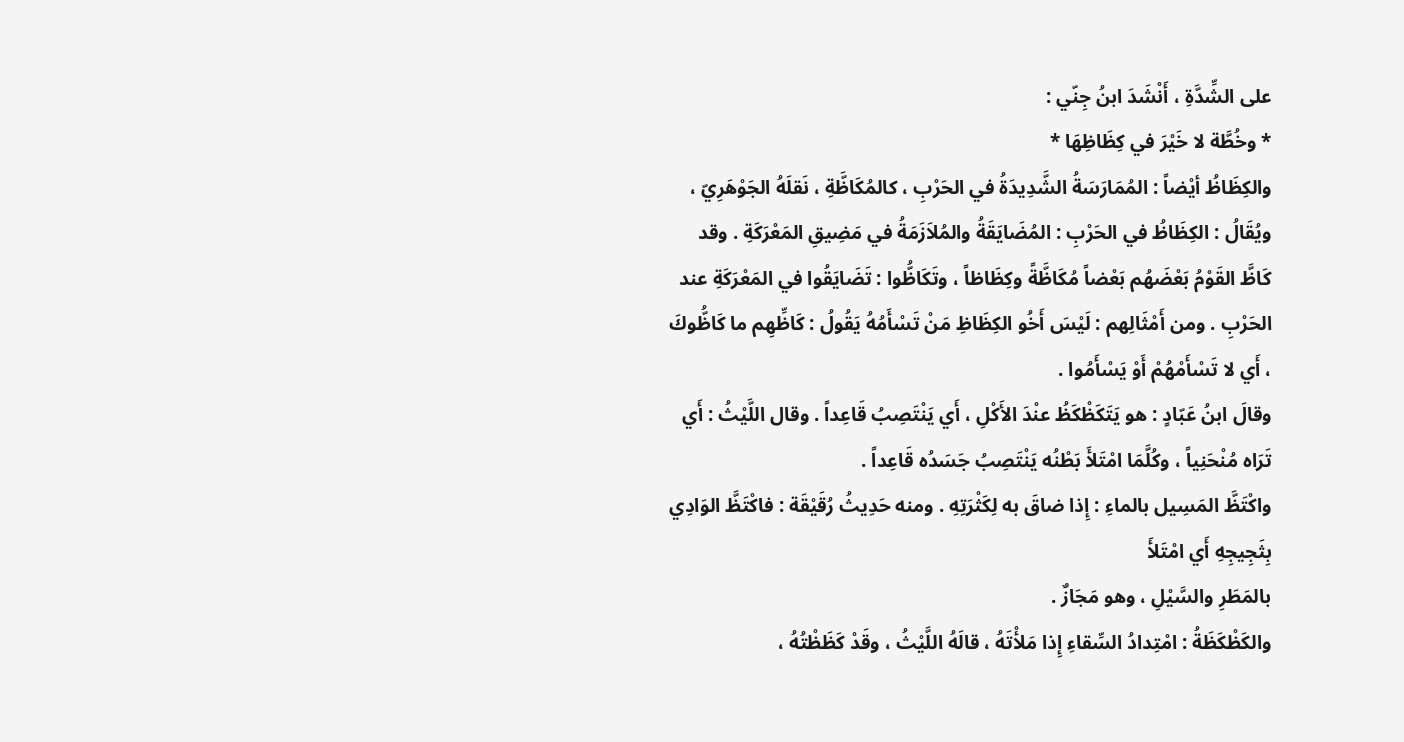على الشِّدَّةِ ، أَنْشَدَ ابنُ جِنّي :
* وخُطَّة لا خَيْرَ في كِظَاظِهَا *
والكِظَاظُ أيْضاً : المُمَارَسَةُ الشَّدِيدَةُ في الحَرْبِ ، كالمُكَاظَّةِ ، نَقلَهُ الجَوْهَرِيّ ، ويُقَالُ : الكِظَاظُ في الحَرْبِ : المُضَايَقَةُ والمُلاَزَمَةُ في مَضِيقِ المَعْرَكَةِ . وقد كَاظَّ القَوْمُ بَعْضَهُم بَعْضاً مُكَاظَّةً وكِظَاظاً ، وتَكَاظُّوا : تَضَايَقُوا في المَعْرَكَةِ عند الحَرْبِ . ومن أَمْثَالِهم : لَيْسَ أَخُو الكِظَاظِ مَنْ تَسْأَمُهُ يَقُولُ : كَاظِّهِم ما كَاظُّوكَ ، أَي لا تَسْأَمْهُمْ أَوْ يَسْأَمُوا .
وقالَ ابنُ عَبّادٍ : هو يَتَكَظْكَظُ عنْدَ الأَكْلِ ، أَي يَنْتَصِبُ قَاعِداً . وقال اللَّيْثُ : أَي تَرَاه مُنْحَنِياً ، وكُلَّمَا امْتَلأَ بَطْنُه يَنْتَصِبُ جَسَدُه قَاعِداً .
واكْتَظَّ المَسِيل بالماءِ : إِذا ضاقَ به لِكَثْرَتِهِ . ومنه حَدِيثُ رُقَيْقَة : فاكْتَظَّ الوَادِي بِثَجِيجِهِ أَي امْتَلأَ
بالمَطَرِ والسَّيْلِ ، وهو مَجَازٌ .
والكَظْكَظَةُ : امْتِدادُ السِّقاءِ إِذا مَلأْتَهُ ، قالَهُ اللَّيْثُ ، وقَدْ كَظَظْتُهُ ،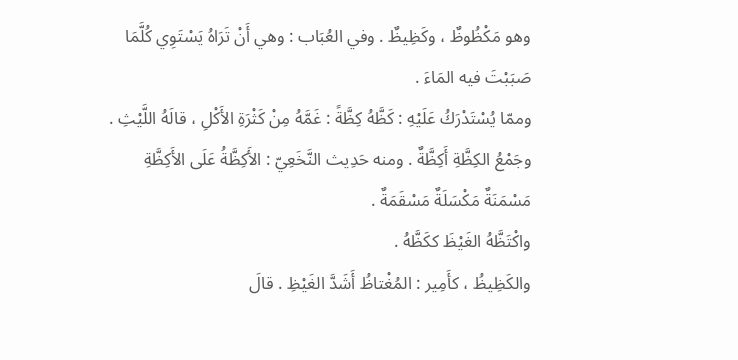وهو مَكْظُوظٌ ، وكَظِيظٌ . وفي العُبَاب : وهي أَنْ تَرَاهُ يَسْتَوِي كُلَّمَا صَبَبْتَ فيه المَاءَ .
وممّا يُسْتَدْرَكُ عَلَيْهِ : كَظَّهُ كِظَّةً : غَمَّهُ مِنْ كَثْرَةِ الأَكْلِ ، قالَهُ اللَّيْثِ .
وجَمْعُ الكِظَّةِ أَكِظَّةٌ . ومنه حَدِيث النَّخَعِيّ : الأَكِظَّةُ عَلَى الأَكِظَّةِ مَسْمَنَةٌ مَكْسَلَةٌ مَسْقَمَةٌ .
واكْتَظَّهُ الغَيْظَ ككَظَّهُ .
والكَظِيظُ ، كأَمِير : المُغْتاظُ أَشَدَّ الغَيْظِ . قالَ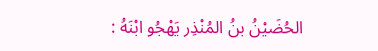الحُضَيْنُ بنُ المُنْذِر يَهْجُو ابْنَهُ :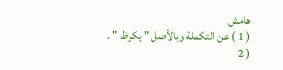هامش
( 1 ) عن التكملة وبالأصل " يكرظ " .
( 2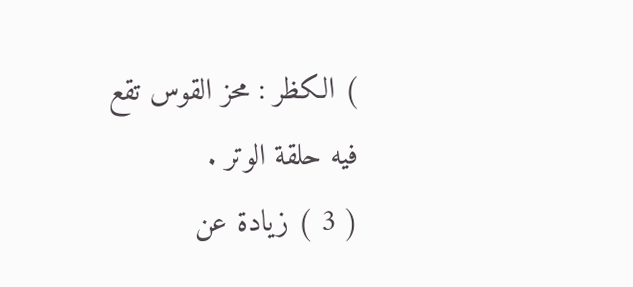) الكظر : محز القوس تقع فيه حلقة الوتر .
( 3 ) زيادة عن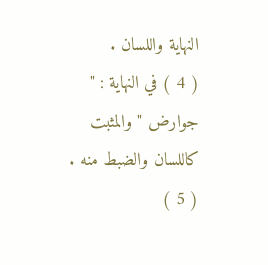النهاية واللسان .
( 4 ) في النهاية : " جوارض " والمثبت كاللسان والضبط منه .
( 5 )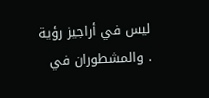ليس في أراجيز رؤية . والمشطوران في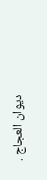ديوان العجاج .